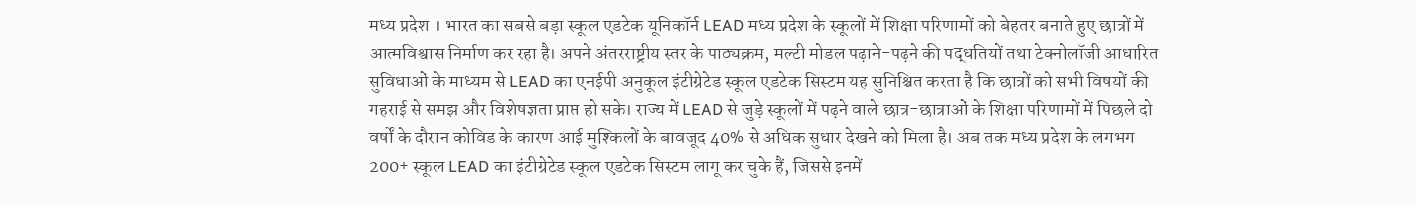मध्य प्रदेश । भारत का सबसे बड़ा स्कूल एडटेक यूनिकॉर्न LEAD मध्य प्रदेश के स्कूलों में शिक्षा परिणामों को बेहतर बनाते हुए छात्रों में आत्मविश्वास निर्माण कर रहा है। अपने अंतरराष्ट्रीय स्तर के पाठ्यक्रम, मल्टी मोडल पढ़ाने-पढ़ने की पद्धतियों तथा टेक्नोलॉजी आधारित सुविधाओं के माध्यम से LEAD का एनईपी अनुकूल इंटीग्रेटेड स्कूल एडटेक सिस्टम यह सुनिश्चित करता है कि छात्रों को सभी विषयों की गहराई से समझ और विशेषज्ञता प्राप्त हो सके। राज्य में LEAD से जुड़े स्कूलों में पढ़ने वाले छात्र-छात्राओं के शिक्षा परिणामों में पिछले दो वर्षों के दौरान कोविड के कारण आई मुश्किलों के बावजूद 40% से अधिक सुधार देखने को मिला है। अब तक मध्य प्रदेश के लगभग 200+ स्कूल LEAD का इंटीग्रेटेड स्कूल एडटेक सिस्टम लागू कर चुके हैं, जिससे इनमें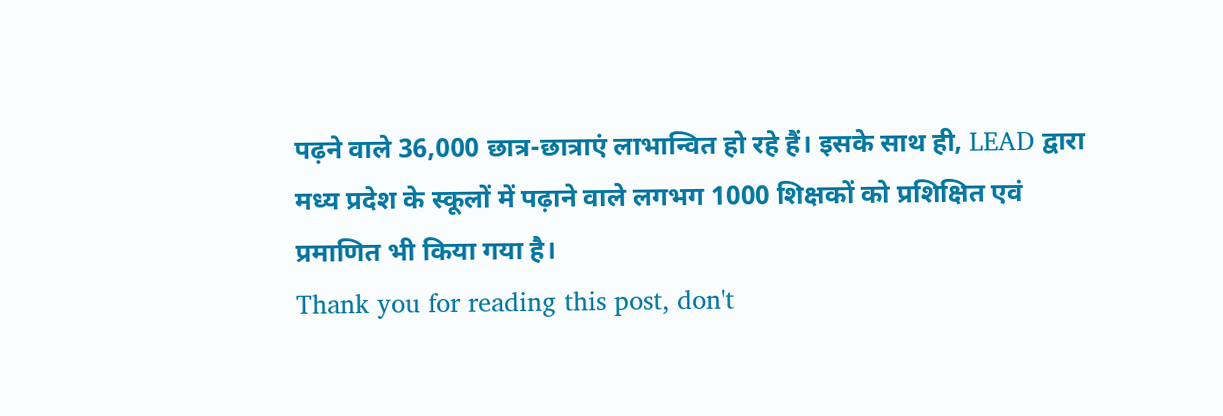पढ़ने वाले 36,000 छात्र-छात्राएं लाभान्वित हो रहे हैं। इसके साथ ही, LEAD द्वारा मध्य प्रदेश के स्कूलों में पढ़ाने वाले लगभग 1000 शिक्षकों को प्रशिक्षित एवं प्रमाणित भी किया गया है।
Thank you for reading this post, don't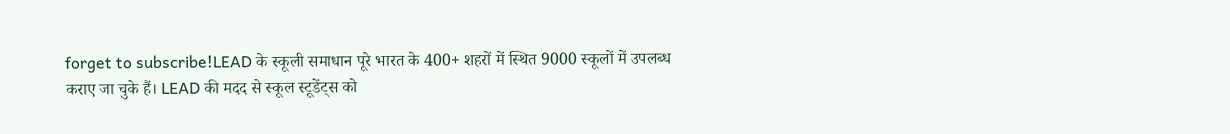forget to subscribe!LEAD के स्कूली समाधान पूरे भारत के 400+ शहरों में स्थित 9000 स्कूलों में उपलब्ध कराए जा चुके हैं। LEAD की मदद से स्कूल स्टूडेंट्स को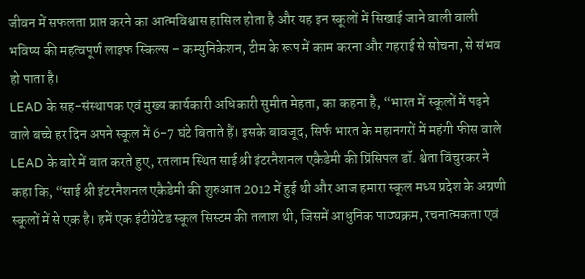जीवन में सफलता प्राप्त करने का आत्मविश्वास हासिल होता है और यह इन स्कूलों में सिखाई जाने वाली वाली भविष्य की महत्वपूर्ण लाइफ स्किल्स – कम्युनिकेशन, टीम के रूप में काम करना और गहराई से सोचना, से संभव हो पाता है।
LEAD के सह-संस्थापक एवं मुख्य कार्यकारी अधिकारी सुमीत मेहता, का कहना है, “भारत में स्कूलों में पढ़ने वाले बच्चे हर दिन अपने स्कूल में 6-7 घंटे बिताते हैं। इसके बावजूद, सिर्फ भारत के महानगरों में महंगी फीस वाले
LEAD के बारे में बात करते हुए, रतलाम स्थित साई श्री इंटरनैशनल एकैडेमी की प्रिंसिपल डॉ. श्वेता विंचुरकर ने कहा कि, “साई श्री इंटरनैशनल एकैडेमी की शुरुआत 2012 में हुई थी और आज हमारा स्कूल मध्य प्रदेश के अग्रणी स्कूलों में से एक है। हमें एक इंटीग्रेटेड स्कूल सिस्टम की तलाश थी, जिसमें आधुनिक पाठ्यक्रम, रचनात्मकता एवं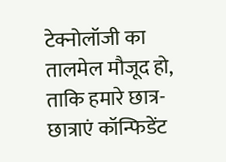टेक्नोलॉजी का तालमेल मौजूद हो, ताकि हमारे छात्र-छात्राएं कॉन्फिडेंट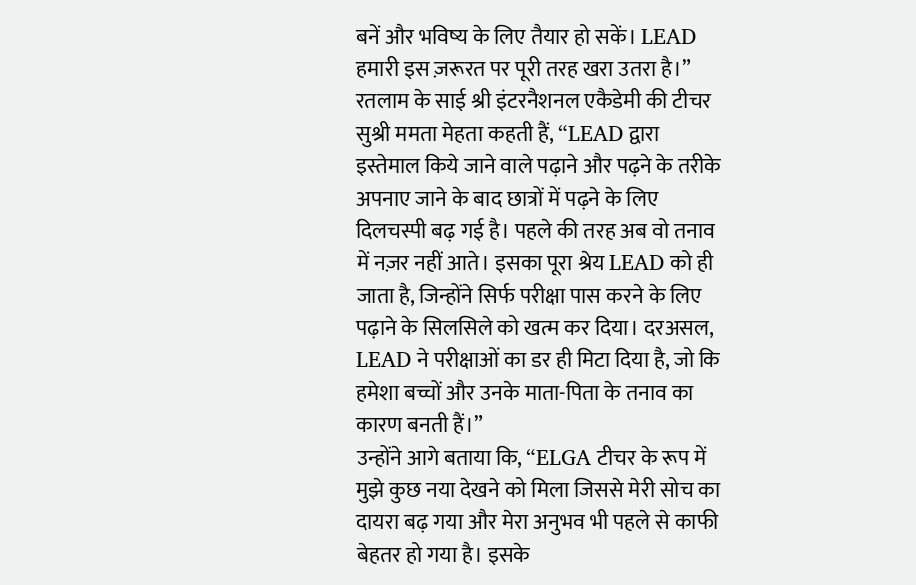बनें और भविष्य के लिए तैयार हो सकें। LEAD हमारी इस ज़रूरत पर पूरी तरह खरा उतरा है।”
रतलाम के साई श्री इंटरनैशनल एकैडेमी की टीचर सुश्री ममता मेहता कहती हैं, “LEAD द्वारा इस्तेमाल किये जाने वाले पढ़ाने और पढ़ने के तरीके अपनाए जाने के बाद छात्रों में पढ़ने के लिए दिलचस्पी बढ़ गई है। पहले की तरह अब वो तनाव में नज़र नहीं आते। इसका पूरा श्रेय LEAD को ही जाता है, जिन्होंने सिर्फ परीक्षा पास करने के लिए पढ़ाने के सिलसिले को खत्म कर दिया। दरअसल, LEAD ने परीक्षाओं का डर ही मिटा दिया है, जो कि हमेशा बच्चों और उनके माता-पिता के तनाव का कारण बनती हैं।”
उन्होंने आगे बताया कि, “ELGA टीचर के रूप में मुझे कुछ नया देखने को मिला जिससे मेरी सोच का दायरा बढ़ गया और मेरा अनुभव भी पहले से काफी बेहतर हो गया है। इसके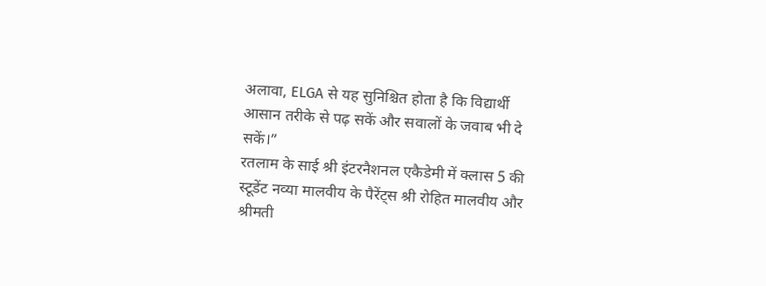अलावा, ELGA से यह सुनिश्चित होता है कि विद्यार्थी आसान तरीके से पढ़ सकें और सवालों के जवाब भी दे सकें।”
रतलाम के साई श्री इंटरनैशनल एकैडेमी में क्लास 5 की स्टूडेंट नव्या मालवीय के पैरेंट्स श्री रोहित मालवीय और श्रीमती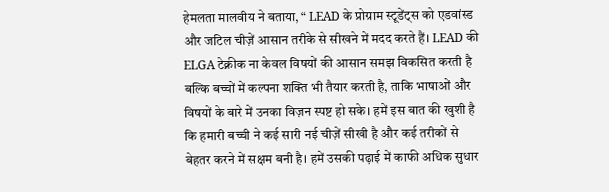हेमलता मालवीय ने बताया, “ LEAD के प्रोग्राम स्टूडेंट्स को एडवांस्ड और जटिल चीज़ें आसान तरीके से सीखने में मदद करते हैं। LEAD की ELGA टेक्नीक ना केवल विषयों की आसान समझ विकसित करती है बल्कि बच्चों में कल्पना शक्ति भी तैयार करती है, ताकि भाषाओं और विषयों के बारे में उनका विज़न स्पष्ट हो सके। हमें इस बात की खुशी है कि हमारी बच्ची ने कई सारी नई चीज़ें सीखी है और कई तरीकों से बेहतर करने में सक्षम बनी है। हमें उसकी पढ़ाई में काफी अधिक सुधार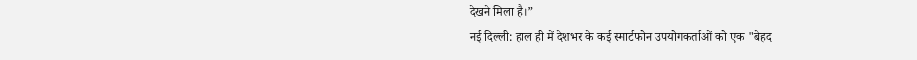देखने मिला है।”
नई दिल्ली: हाल ही में देशभर के कई स्मार्टफोन उपयोगकर्ताओं को एक "बेहद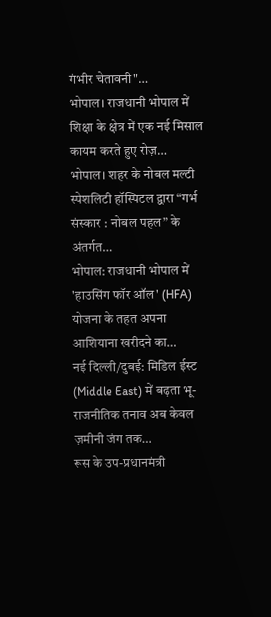गंभीर चेतावनी"…
भोपाल। राजधानी भोपाल में शिक्षा के क्षेत्र में एक नई मिसाल कायम करते हुए रोज़…
भोपाल। शहर के नोबल मल्टी स्पेशलिटी हॉस्पिटल द्वारा “गर्भ संस्कार : नोबल पहल” के अंतर्गत…
भोपाल: राजधानी भोपाल में 'हाउसिंग फॉर ऑल' (HFA) योजना के तहत अपना आशियाना खरीदने का…
नई दिल्ली/दुबई: मिडिल ईस्ट (Middle East) में बढ़ता भू-राजनीतिक तनाव अब केवल ज़मीनी जंग तक…
रूस के उप-प्रधानमंत्री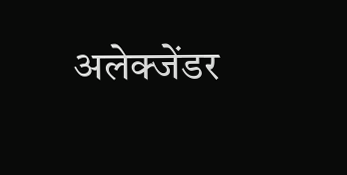अलेक्जेंडर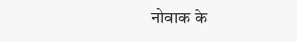नोवाक के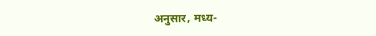अनुसार, मध्य-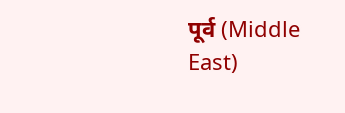पूर्व (Middle East)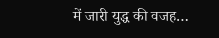में जारी युद्ध की वजह…